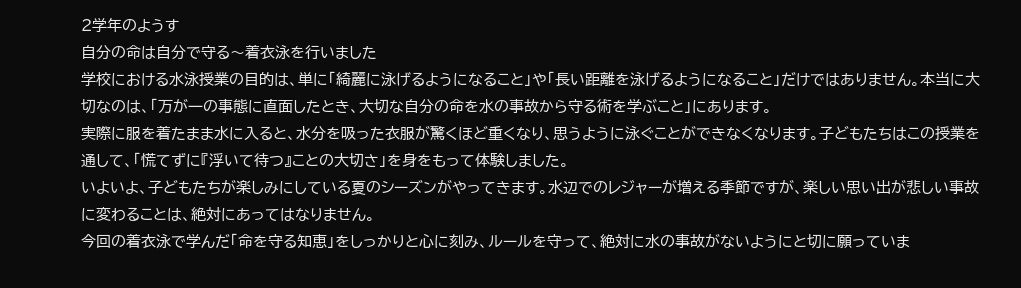2学年のようす
自分の命は自分で守る〜着衣泳を行いました
学校における水泳授業の目的は、単に「綺麗に泳げるようになること」や「長い距離を泳げるようになること」だけではありません。本当に大切なのは、「万が一の事態に直面したとき、大切な自分の命を水の事故から守る術を学ぶこと」にあります。
実際に服を着たまま水に入ると、水分を吸った衣服が驚くほど重くなり、思うように泳ぐことができなくなります。子どもたちはこの授業を通して、「慌てずに『浮いて待つ』ことの大切さ」を身をもって体験しました。
いよいよ、子どもたちが楽しみにしている夏のシーズンがやってきます。水辺でのレジャーが増える季節ですが、楽しい思い出が悲しい事故に変わることは、絶対にあってはなりません。
今回の着衣泳で学んだ「命を守る知恵」をしっかりと心に刻み、ルールを守って、絶対に水の事故がないようにと切に願っていま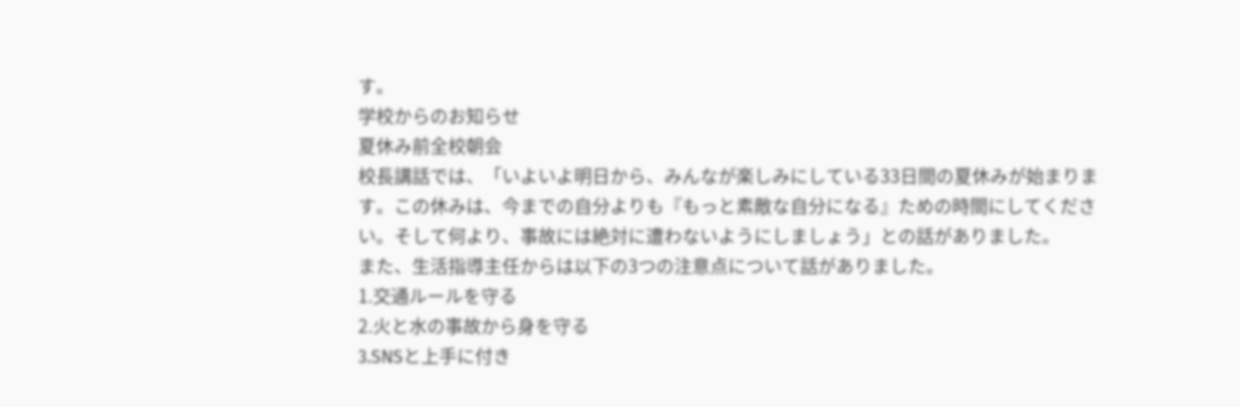す。
学校からのお知らせ
夏休み前全校朝会
校長講話では、「いよいよ明日から、みんなが楽しみにしている33日間の夏休みが始まります。この休みは、今までの自分よりも『もっと素敵な自分になる』ための時間にしてください。そして何より、事故には絶対に遭わないようにしましょう」との話がありました。
また、生活指導主任からは以下の3つの注意点について話がありました。
1.交通ルールを守る
2.火と水の事故から身を守る
3.SNSと上手に付き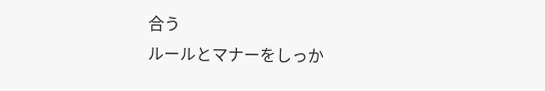合う
ルールとマナーをしっか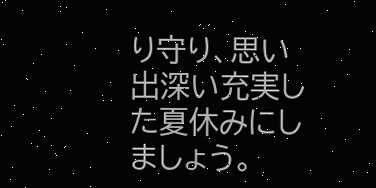り守り、思い出深い充実した夏休みにしましょう。